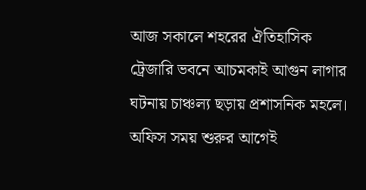আজ সকালে শহরের ঐতিহাসিক ট্রেজারি ভবনে আচমকাই আগুন লাগার ঘটনায় চাঞ্চল্য ছড়ায় প্রশাসনিক মহলে। অফিস সময় শুরুর আগেই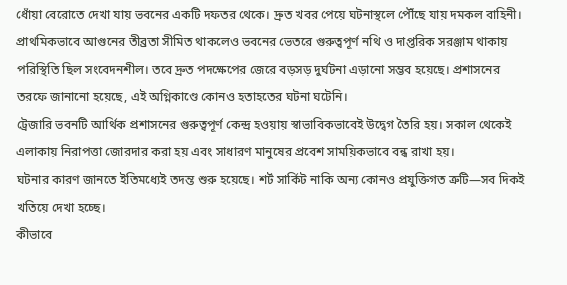ধোঁয়া বেরোতে দেখা যায় ভবনের একটি দফতর থেকে। দ্রুত খবর পেয়ে ঘটনাস্থলে পৌঁছে যায় দমকল বাহিনী।
প্রাথমিকভাবে আগুনের তীব্রতা সীমিত থাকলেও ভবনের ভেতরে গুরুত্বপূর্ণ নথি ও দাপ্তরিক সরঞ্জাম থাকায় পরিস্থিতি ছিল সংবেদনশীল। তবে দ্রুত পদক্ষেপের জেরে বড়সড় দুর্ঘটনা এড়ানো সম্ভব হয়েছে। প্রশাসনের তরফে জানানো হয়েছে, এই অগ্নিকাণ্ডে কোনও হতাহতের ঘটনা ঘটেনি।
ট্রেজারি ভবনটি আর্থিক প্রশাসনের গুরুত্বপূর্ণ কেন্দ্র হওয়ায় স্বাভাবিকভাবেই উদ্বেগ তৈরি হয়। সকাল থেকেই এলাকায় নিরাপত্তা জোরদার করা হয় এবং সাধারণ মানুষের প্রবেশ সাময়িকভাবে বন্ধ রাখা হয়।
ঘটনার কারণ জানতে ইতিমধ্যেই তদন্ত শুরু হয়েছে। শর্ট সার্কিট নাকি অন্য কোনও প্রযুক্তিগত ত্রুটি—সব দিকই খতিয়ে দেখা হচ্ছে।
কীভাবে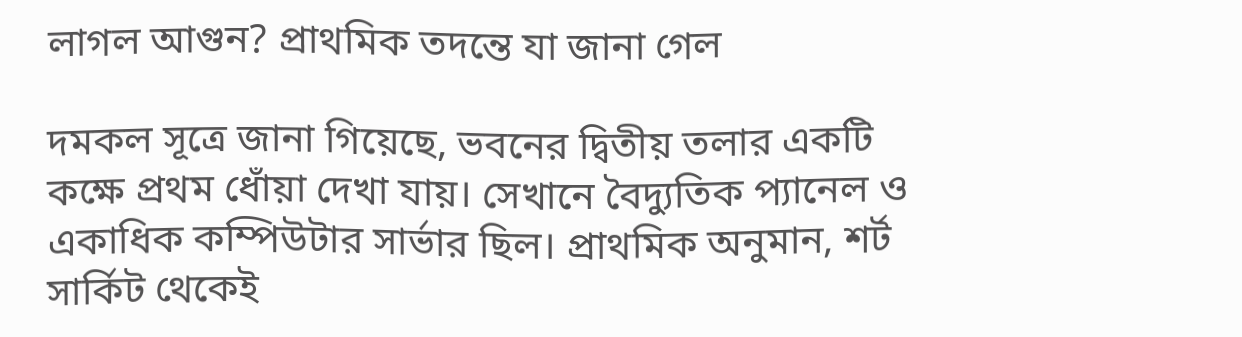লাগল আগুন? প্রাথমিক তদন্তে যা জানা গেল

দমকল সূত্রে জানা গিয়েছে, ভবনের দ্বিতীয় তলার একটি কক্ষে প্রথম ধোঁয়া দেখা যায়। সেখানে বৈদ্যুতিক প্যানেল ও একাধিক কম্পিউটার সার্ভার ছিল। প্রাথমিক অনুমান, শর্ট সার্কিট থেকেই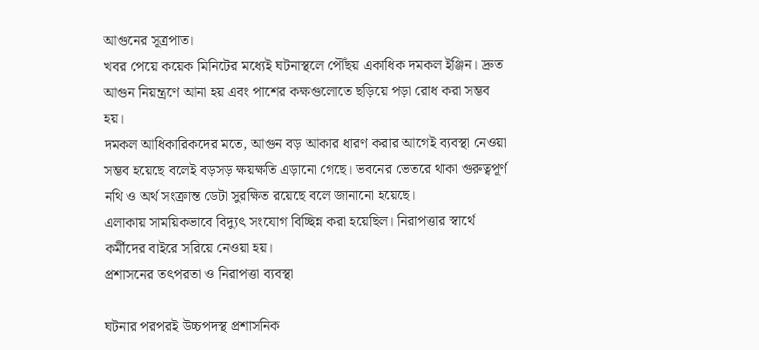আগুনের সূত্রপাত।
খবর পেয়ে কয়েক মিনিটের মধ্যেই ঘটনাস্থলে পৌঁছয় একাধিক দমকল ইঞ্জিন। দ্রুত আগুন নিয়ন্ত্রণে আনা হয় এবং পাশের কক্ষগুলোতে ছড়িয়ে পড়া রোধ করা সম্ভব হয়।
দমকল আধিকারিকদের মতে, আগুন বড় আকার ধারণ করার আগেই ব্যবস্থা নেওয়া সম্ভব হয়েছে বলেই বড়সড় ক্ষয়ক্ষতি এড়ানো গেছে। ভবনের ভেতরে থাকা গুরুত্বপূর্ণ নথি ও অর্থ সংক্রান্ত ডেটা সুরক্ষিত রয়েছে বলে জানানো হয়েছে।
এলাকায় সাময়িকভাবে বিদ্যুৎ সংযোগ বিচ্ছিন্ন করা হয়েছিল। নিরাপত্তার স্বার্থে কর্মীদের বাইরে সরিয়ে নেওয়া হয়।
প্রশাসনের তৎপরতা ও নিরাপত্তা ব্যবস্থা

ঘটনার পরপরই উচ্চপদস্থ প্রশাসনিক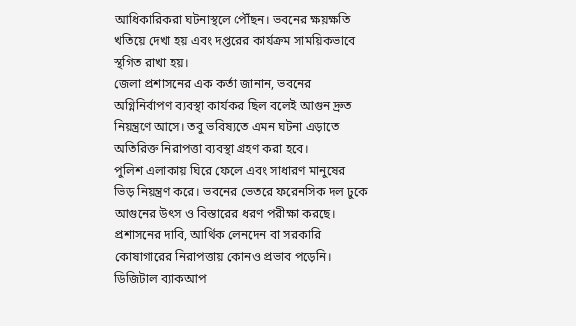আধিকারিকরা ঘটনাস্থলে পৌঁছন। ভবনের ক্ষয়ক্ষতি খতিয়ে দেখা হয় এবং দপ্তরের কার্যক্রম সাময়িকভাবে স্থগিত রাখা হয়।
জেলা প্রশাসনের এক কর্তা জানান, ভবনের অগ্নিনির্বাপণ ব্যবস্থা কার্যকর ছিল বলেই আগুন দ্রুত নিয়ন্ত্রণে আসে। তবু ভবিষ্যতে এমন ঘটনা এড়াতে অতিরিক্ত নিরাপত্তা ব্যবস্থা গ্রহণ করা হবে।
পুলিশ এলাকায় ঘিরে ফেলে এবং সাধারণ মানুষের ভিড় নিয়ন্ত্রণ করে। ভবনের ভেতরে ফরেনসিক দল ঢুকে আগুনের উৎস ও বিস্তারের ধরণ পরীক্ষা করছে।
প্রশাসনের দাবি, আর্থিক লেনদেন বা সরকারি কোষাগারের নিরাপত্তায় কোনও প্রভাব পড়েনি। ডিজিটাল ব্যাকআপ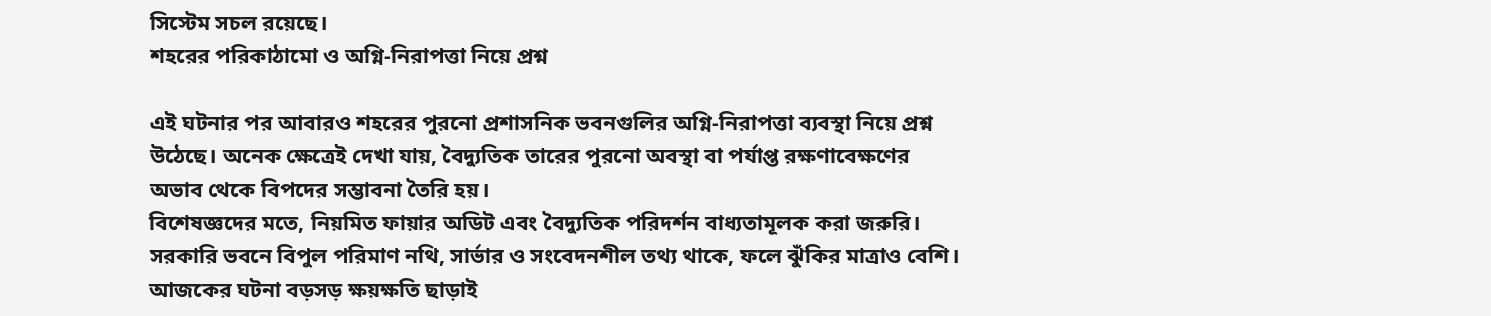সিস্টেম সচল রয়েছে।
শহরের পরিকাঠামো ও অগ্নি-নিরাপত্তা নিয়ে প্রশ্ন

এই ঘটনার পর আবারও শহরের পুরনো প্রশাসনিক ভবনগুলির অগ্নি-নিরাপত্তা ব্যবস্থা নিয়ে প্রশ্ন উঠেছে। অনেক ক্ষেত্রেই দেখা যায়, বৈদ্যুতিক তারের পুরনো অবস্থা বা পর্যাপ্ত রক্ষণাবেক্ষণের অভাব থেকে বিপদের সম্ভাবনা তৈরি হয়।
বিশেষজ্ঞদের মতে, নিয়মিত ফায়ার অডিট এবং বৈদ্যুতিক পরিদর্শন বাধ্যতামূলক করা জরুরি। সরকারি ভবনে বিপুল পরিমাণ নথি, সার্ভার ও সংবেদনশীল তথ্য থাকে, ফলে ঝুঁকির মাত্রাও বেশি।
আজকের ঘটনা বড়সড় ক্ষয়ক্ষতি ছাড়াই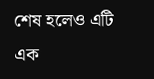শেষ হলেও এটি এক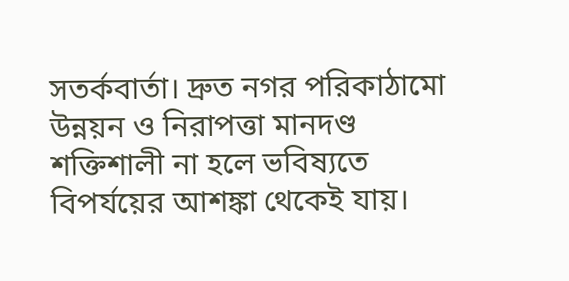সতর্কবার্তা। দ্রুত নগর পরিকাঠামো উন্নয়ন ও নিরাপত্তা মানদণ্ড শক্তিশালী না হলে ভবিষ্যতে বিপর্যয়ের আশঙ্কা থেকেই যায়।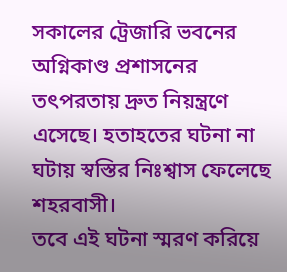সকালের ট্রেজারি ভবনের অগ্নিকাণ্ড প্রশাসনের তৎপরতায় দ্রুত নিয়ন্ত্রণে এসেছে। হতাহতের ঘটনা না ঘটায় স্বস্তির নিঃশ্বাস ফেলেছে শহরবাসী।
তবে এই ঘটনা স্মরণ করিয়ে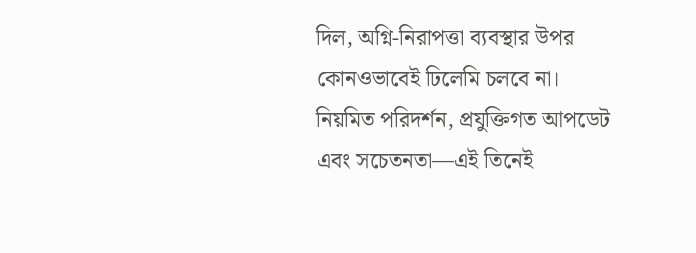দিল, অগ্নি-নিরাপত্তা ব্যবস্থার উপর কোনওভাবেই ঢিলেমি চলবে না। নিয়মিত পরিদর্শন, প্রযুক্তিগত আপডেট এবং সচেতনতা—এই তিনেই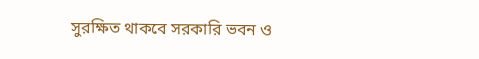সুরক্ষিত থাকবে সরকারি ভবন ও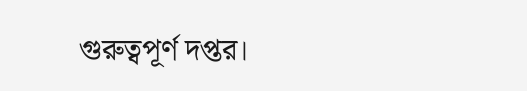গুরুত্বপূর্ণ দপ্তর।